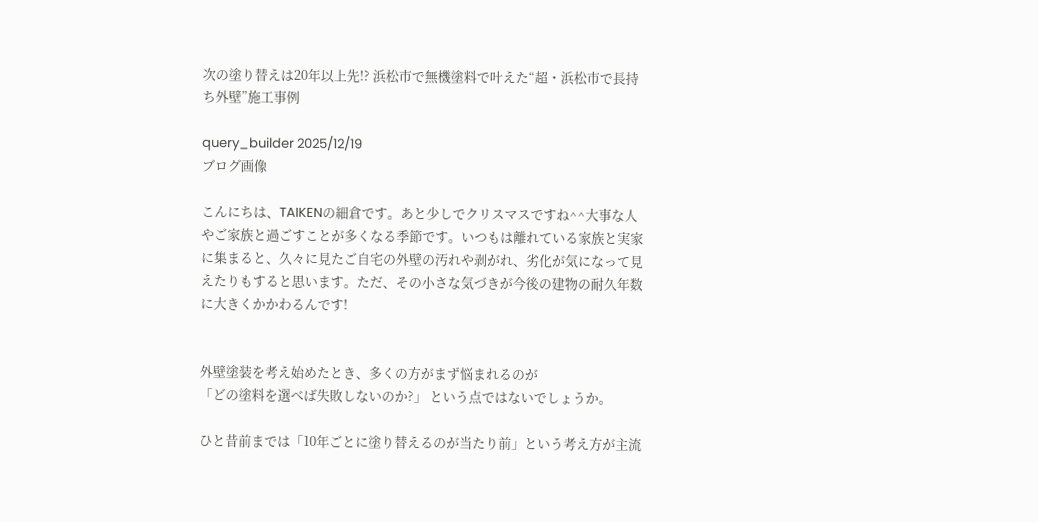次の塗り替えは20年以上先!? 浜松市で無機塗料で叶えた“超・浜松市で長持ち外壁”施工事例

query_builder 2025/12/19
ブログ画像

こんにちは、TAIKENの細倉です。あと少しでクリスマスですね^^大事な人やご家族と過ごすことが多くなる季節です。いつもは離れている家族と実家に集まると、久々に見たご自宅の外壁の汚れや剥がれ、劣化が気になって見えたりもすると思います。ただ、その小さな気づきが今後の建物の耐久年数に大きくかかわるんです!


外壁塗装を考え始めたとき、多くの方がまず悩まれるのが
「どの塗料を選べば失敗しないのか?」 という点ではないでしょうか。

ひと昔前までは「10年ごとに塗り替えるのが当たり前」という考え方が主流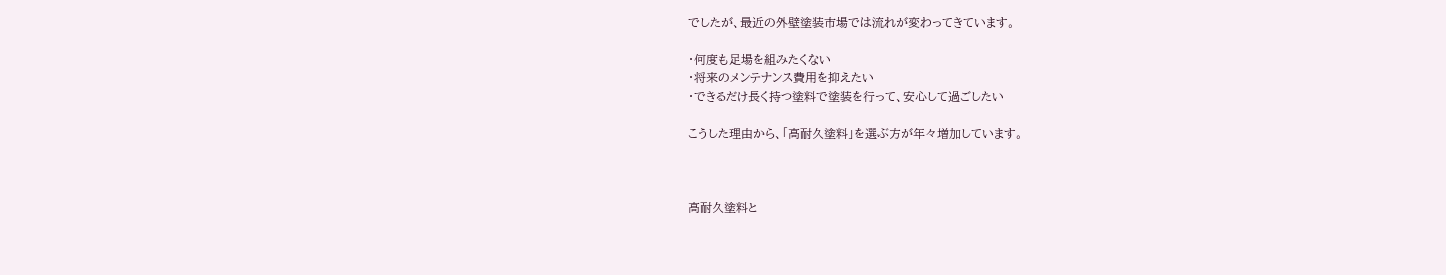でしたが、最近の外壁塗装市場では流れが変わってきています。

・何度も足場を組みたくない
・将来のメンテナンス費用を抑えたい
・できるだけ長く持つ塗料で塗装を行って、安心して過ごしたい

こうした理由から、「高耐久塗料」を選ぶ方が年々増加しています。



高耐久塗料と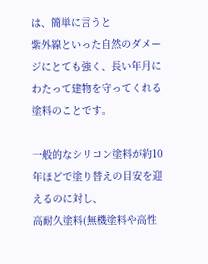は、簡単に言うと
紫外線といった自然のダメージにとても強く、長い年月にわたって建物を守ってくれる塗料のことです。

一般的なシリコン塗料が約10年ほどで塗り替えの目安を迎えるのに対し、
高耐久塗料(無機塗料や高性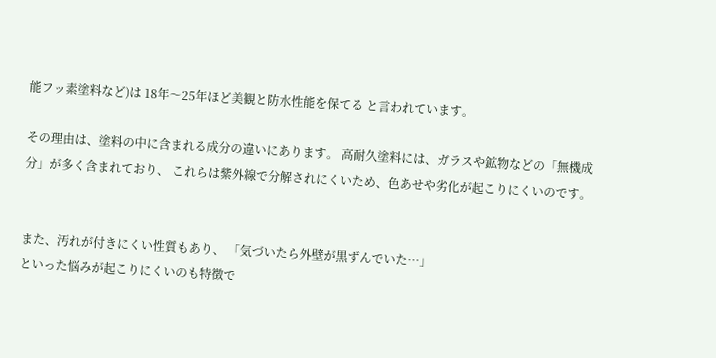能フッ素塗料など)は 18年〜25年ほど美観と防水性能を保てる と言われています。

その理由は、塗料の中に含まれる成分の違いにあります。 高耐久塗料には、ガラスや鉱物などの「無機成分」が多く含まれており、 これらは紫外線で分解されにくいため、色あせや劣化が起こりにくいのです。


また、汚れが付きにくい性質もあり、 「気づいたら外壁が黒ずんでいた…」
といった悩みが起こりにくいのも特徴で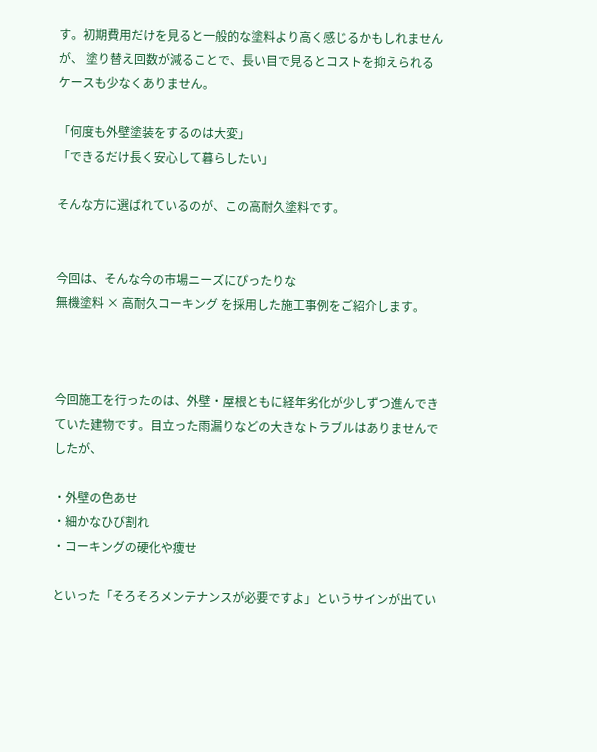す。初期費用だけを見ると一般的な塗料より高く感じるかもしれませんが、 塗り替え回数が減ることで、長い目で見るとコストを抑えられるケースも少なくありません。

「何度も外壁塗装をするのは大変」
「できるだけ長く安心して暮らしたい」

そんな方に選ばれているのが、この高耐久塗料です。


今回は、そんな今の市場ニーズにぴったりな
無機塗料 × 高耐久コーキング を採用した施工事例をご紹介します。



今回施工を行ったのは、外壁・屋根ともに経年劣化が少しずつ進んできていた建物です。目立った雨漏りなどの大きなトラブルはありませんでしたが、

・外壁の色あせ
・細かなひび割れ
・コーキングの硬化や痩せ

といった「そろそろメンテナンスが必要ですよ」というサインが出てい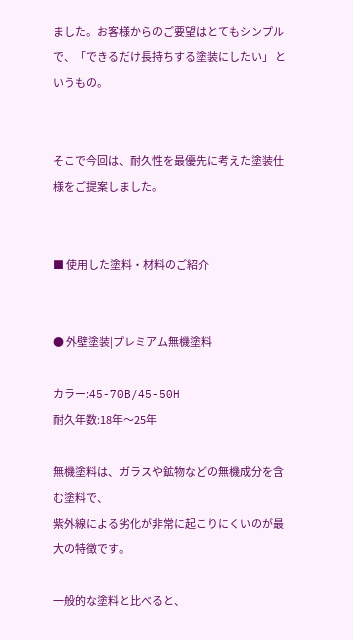ました。お客様からのご要望はとてもシンプルで、「できるだけ長持ちする塗装にしたい」 というもの。


そこで今回は、耐久性を最優先に考えた塗装仕様をご提案しました。


■ 使用した塗料・材料のご紹介


● 外壁塗装|プレミアム無機塗料

カラー:45-70B/45-50H
耐久年数:18年〜25年

無機塗料は、ガラスや鉱物などの無機成分を含む塗料で、
紫外線による劣化が非常に起こりにくいのが最大の特徴です。

一般的な塗料と比べると、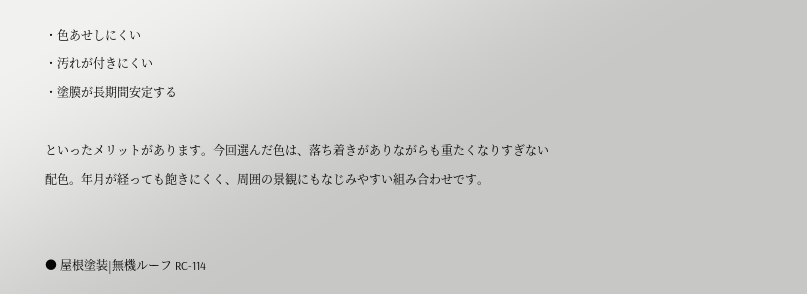・色あせしにくい
・汚れが付きにくい
・塗膜が長期間安定する

といったメリットがあります。今回選んだ色は、落ち着きがありながらも重たくなりすぎない配色。年月が経っても飽きにくく、周囲の景観にもなじみやすい組み合わせです。


● 屋根塗装|無機ルーフ RC-114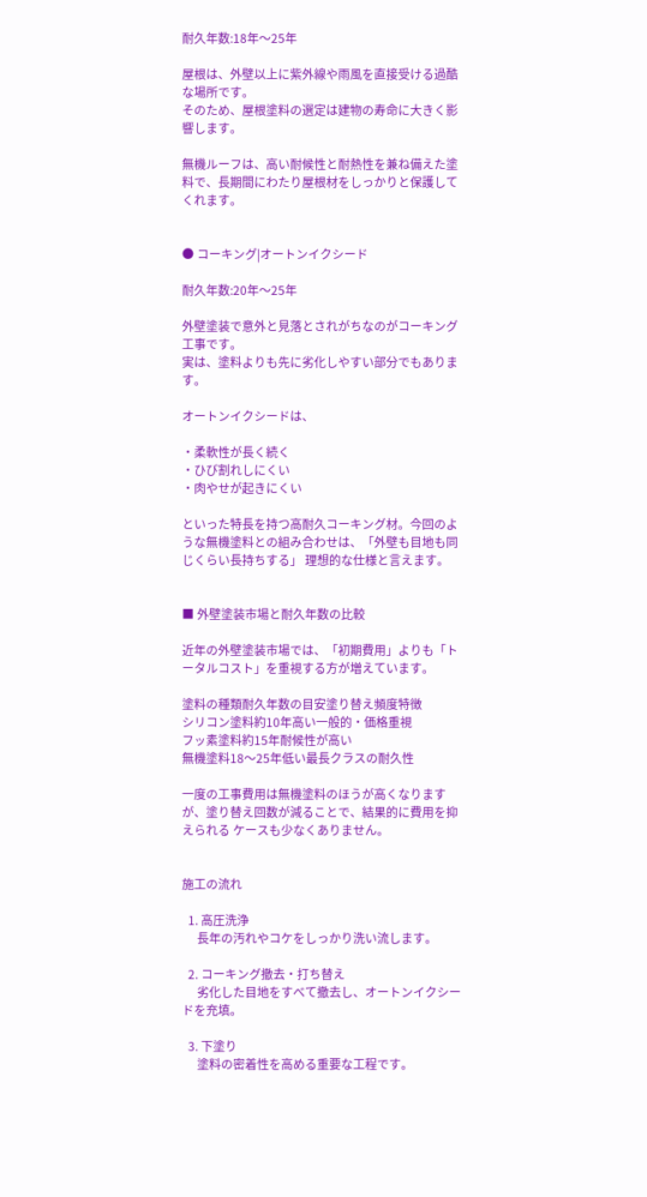耐久年数:18年〜25年

屋根は、外壁以上に紫外線や雨風を直接受ける過酷な場所です。
そのため、屋根塗料の選定は建物の寿命に大きく影響します。

無機ルーフは、高い耐候性と耐熱性を兼ね備えた塗料で、長期間にわたり屋根材をしっかりと保護してくれます。


● コーキング|オートンイクシード

耐久年数:20年〜25年

外壁塗装で意外と見落とされがちなのがコーキング工事です。
実は、塗料よりも先に劣化しやすい部分でもあります。

オートンイクシードは、

・柔軟性が長く続く
・ひび割れしにくい
・肉やせが起きにくい

といった特長を持つ高耐久コーキング材。今回のような無機塗料との組み合わせは、「外壁も目地も同じくらい長持ちする」 理想的な仕様と言えます。


■ 外壁塗装市場と耐久年数の比較

近年の外壁塗装市場では、「初期費用」よりも「トータルコスト」を重視する方が増えています。

塗料の種類耐久年数の目安塗り替え頻度特徴
シリコン塗料約10年高い一般的・価格重視
フッ素塗料約15年耐候性が高い
無機塗料18〜25年低い最長クラスの耐久性

一度の工事費用は無機塗料のほうが高くなりますが、塗り替え回数が減ることで、結果的に費用を抑えられる ケースも少なくありません。


施工の流れ

  1. 高圧洗浄
     長年の汚れやコケをしっかり洗い流します。

  2. コーキング撤去・打ち替え
     劣化した目地をすべて撤去し、オートンイクシードを充填。

  3. 下塗り
     塗料の密着性を高める重要な工程です。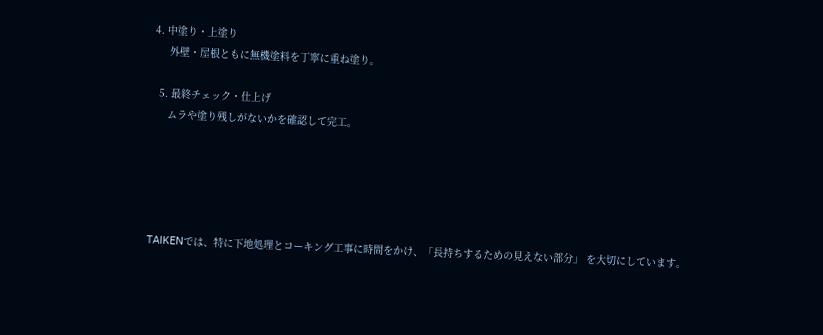4. 中塗り・上塗り
     外壁・屋根ともに無機塗料を丁寧に重ね塗り。

  5. 最終チェック・仕上げ
     ムラや塗り残しがないかを確認して完工。





TAIKENでは、特に下地処理とコーキング工事に時間をかけ、「長持ちするための見えない部分」 を大切にしています。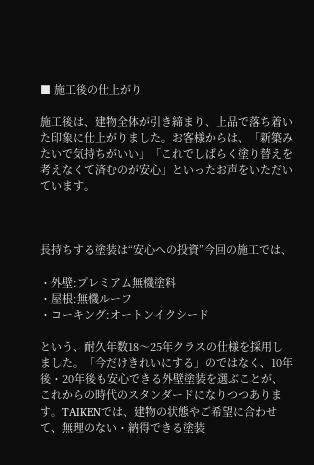■ 施工後の仕上がり

施工後は、建物全体が引き締まり、上品で落ち着いた印象に仕上がりました。お客様からは、「新築みたいで気持ちがいい」「これでしばらく塗り替えを考えなくて済むのが安心」といったお声をいただいています。



長持ちする塗装は“安心への投資”今回の施工では、

・外壁:プレミアム無機塗料
・屋根:無機ルーフ
・コーキング:オートンイクシード

という、耐久年数18〜25年クラスの仕様を採用しました。「今だけきれいにする」のではなく、10年後・20年後も安心できる外壁塗装を選ぶことが、
これからの時代のスタンダードになりつつあります。TAIKENでは、建物の状態やご希望に合わせて、無理のない・納得できる塗装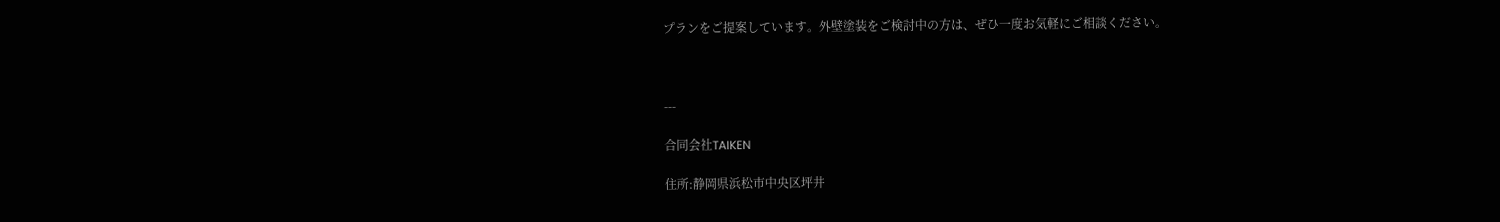プランをご提案しています。外壁塗装をご検討中の方は、ぜひ一度お気軽にご相談ください。



---

合同会社TAIKEN

住所:静岡県浜松市中央区坪井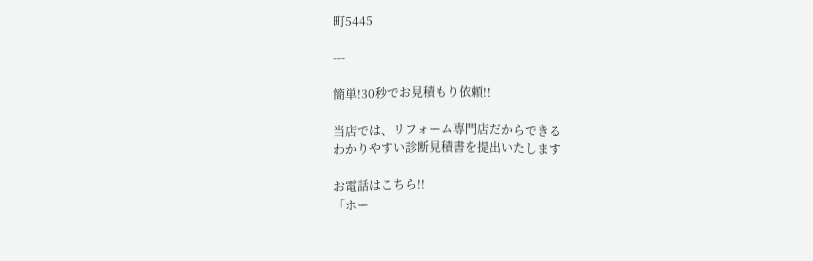町5445

---

簡単!30秒でお見積もり依頼!!

当店では、リフォーム専門店だからできる
わかりやすい診断見積書を提出いたします

お電話はこちら!!
「ホー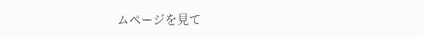ムページを見て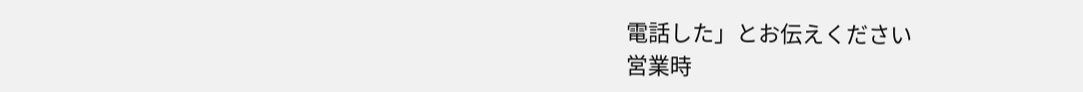電話した」とお伝えください
営業時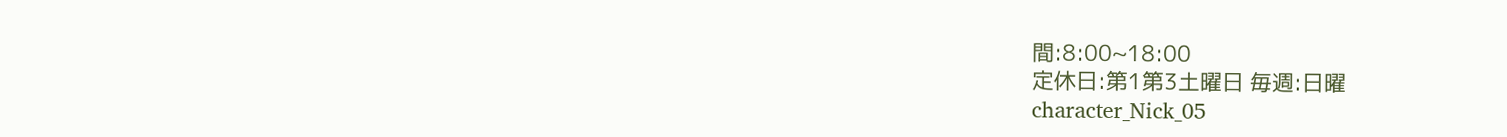間:8:00~18:00
定休日:第1第3土曜日 毎週:日曜
character_Nick_05